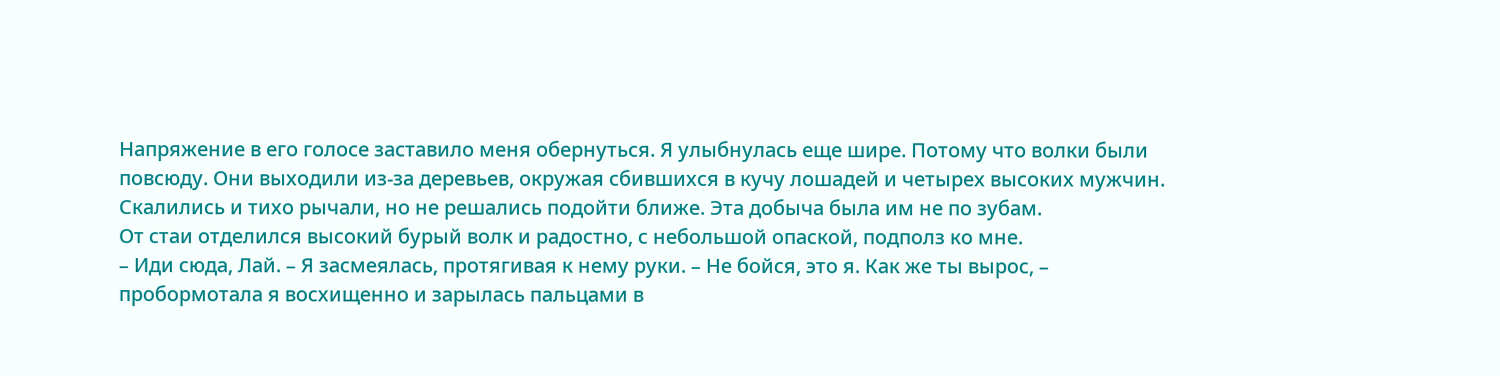Напряжение в его голосе заставило меня обернуться. Я улыбнулась еще шире. Потому что волки были повсюду. Они выходили из-за деревьев, окружая сбившихся в кучу лошадей и четырех высоких мужчин. Скалились и тихо рычали, но не решались подойти ближе. Эта добыча была им не по зубам.
От стаи отделился высокий бурый волк и радостно, с небольшой опаской, подполз ко мне.
– Иди сюда, Лай. – Я засмеялась, протягивая к нему руки. – Не бойся, это я. Как же ты вырос, – пробормотала я восхищенно и зарылась пальцами в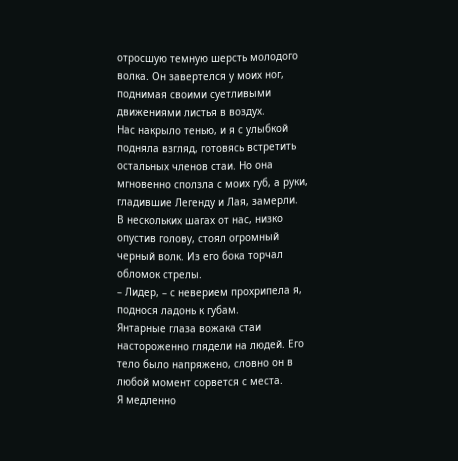отросшую темную шерсть молодого волка. Он завертелся у моих ног, поднимая своими суетливыми движениями листья в воздух.
Нас накрыло тенью, и я с улыбкой подняла взгляд, готовясь встретить остальных членов стаи. Но она мгновенно сползла с моих губ, а руки, гладившие Легенду и Лая, замерли.
В нескольких шагах от нас, низко опустив голову, стоял огромный черный волк. Из его бока торчал обломок стрелы.
– Лидер, – с неверием прохрипела я, поднося ладонь к губам.
Янтарные глаза вожака стаи настороженно глядели на людей. Его тело было напряжено, словно он в любой момент сорвется с места.
Я медленно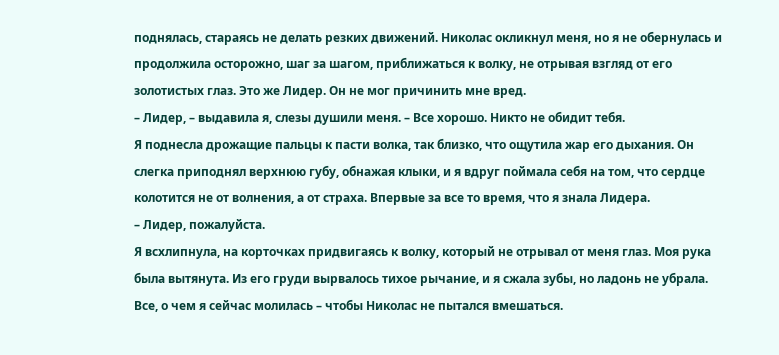поднялась, стараясь не делать резких движений. Николас окликнул меня, но я не обернулась и продолжила осторожно, шаг за шагом, приближаться к волку, не отрывая взгляд от его золотистых глаз. Это же Лидер. Он не мог причинить мне вред.
– Лидер, – выдавила я, слезы душили меня. – Все хорошо. Никто не обидит тебя.
Я поднесла дрожащие пальцы к пасти волка, так близко, что ощутила жар его дыхания. Он слегка приподнял верхнюю губу, обнажая клыки, и я вдруг поймала себя на том, что сердце колотится не от волнения, а от страха. Впервые за все то время, что я знала Лидера.
– Лидер, пожалуйста.
Я всхлипнула, на корточках придвигаясь к волку, который не отрывал от меня глаз. Моя рука была вытянута. Из его груди вырвалось тихое рычание, и я сжала зубы, но ладонь не убрала. Все, о чем я сейчас молилась – чтобы Николас не пытался вмешаться.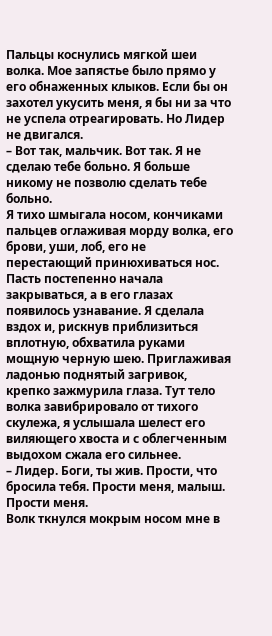Пальцы коснулись мягкой шеи волка. Мое запястье было прямо у его обнаженных клыков. Если бы он захотел укусить меня, я бы ни за что не успела отреагировать. Но Лидер не двигался.
– Вот так, мальчик. Вот так. Я не сделаю тебе больно. Я больше никому не позволю сделать тебе больно.
Я тихо шмыгала носом, кончиками пальцев оглаживая морду волка, его брови, уши, лоб, его не перестающий принюхиваться нос. Пасть постепенно начала закрываться, а в его глазах появилось узнавание. Я сделала вздох и, рискнув приблизиться вплотную, обхватила руками мощную черную шею. Приглаживая ладонью поднятый загривок, крепко зажмурила глаза. Тут тело волка завибрировало от тихого скулежа, я услышала шелест его виляющего хвоста и с облегченным выдохом сжала его сильнее.
– Лидер. Боги, ты жив. Прости, что бросила тебя. Прости меня, малыш. Прости меня.
Волк ткнулся мокрым носом мне в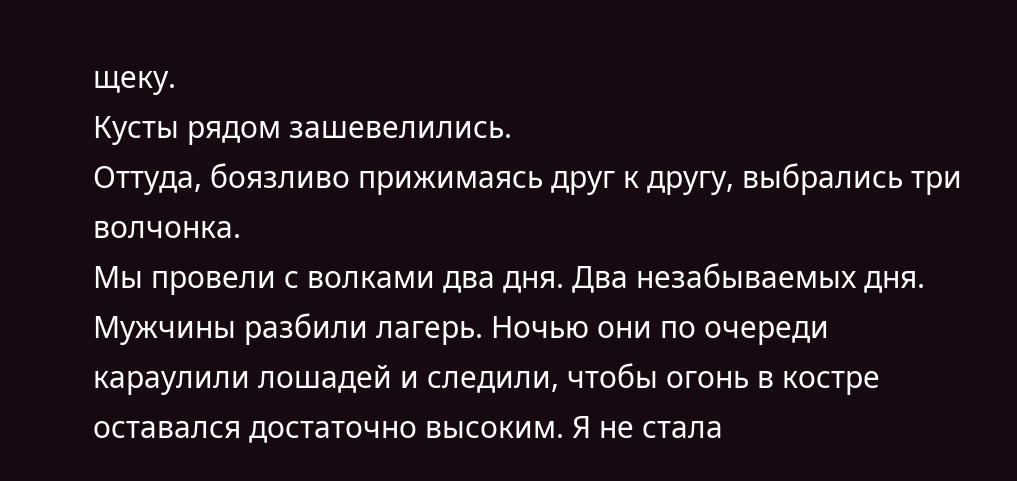щеку.
Кусты рядом зашевелились.
Оттуда, боязливо прижимаясь друг к другу, выбрались три волчонка.
Мы провели с волками два дня. Два незабываемых дня.
Мужчины разбили лагерь. Ночью они по очереди караулили лошадей и следили, чтобы огонь в костре оставался достаточно высоким. Я не стала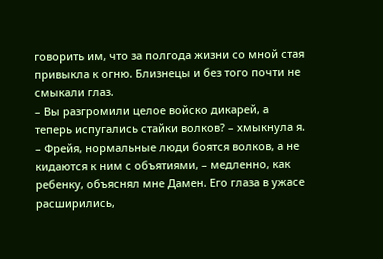говорить им, что за полгода жизни со мной стая привыкла к огню. Близнецы и без того почти не смыкали глаз.
– Вы разгромили целое войско дикарей, а теперь испугались стайки волков? – хмыкнула я.
– Фрейя, нормальные люди боятся волков, а не кидаются к ним с объятиями, – медленно, как ребенку, объяснял мне Дамен. Его глаза в ужасе расширились,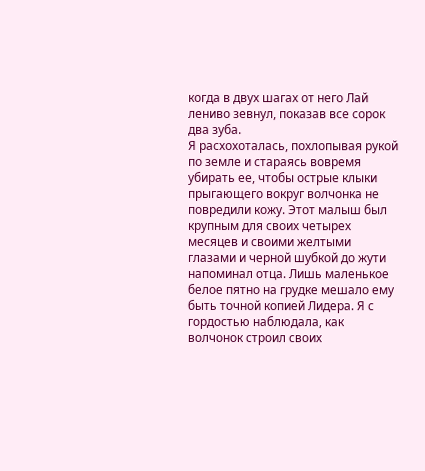когда в двух шагах от него Лай лениво зевнул, показав все сорок два зуба.
Я расхохоталась, похлопывая рукой по земле и стараясь вовремя убирать ее, чтобы острые клыки прыгающего вокруг волчонка не повредили кожу. Этот малыш был крупным для своих четырех месяцев и своими желтыми глазами и черной шубкой до жути напоминал отца. Лишь маленькое белое пятно на грудке мешало ему быть точной копией Лидера. Я с гордостью наблюдала, как волчонок строил своих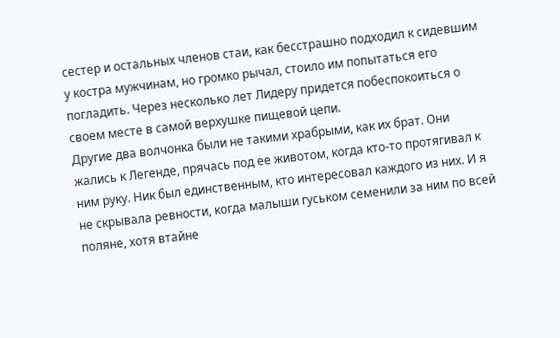сестер и остальных членов стаи, как бесстрашно подходил к сидевшим у костра мужчинам, но громко рычал, стоило им попытаться его погладить. Через несколько лет Лидеру придется побеспокоиться о своем месте в самой верхушке пищевой цепи.
Другие два волчонка были не такими храбрыми, как их брат. Они жались к Легенде, прячась под ее животом, когда кто-то протягивал к ним руку. Ник был единственным, кто интересовал каждого из них. И я не скрывала ревности, когда малыши гуськом семенили за ним по всей поляне, хотя втайне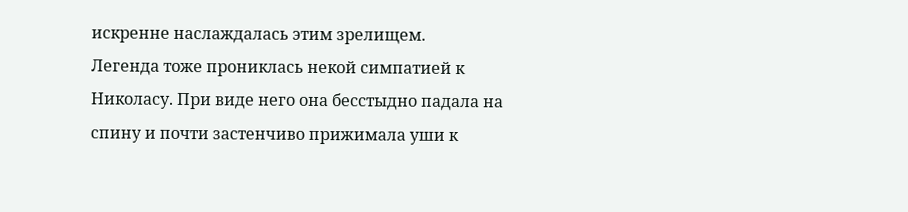искренне наслаждалась этим зрелищем.
Легенда тоже прониклась некой симпатией к Николасу. При виде него она бесстыдно падала на спину и почти застенчиво прижимала уши к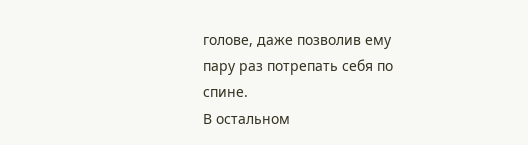голове, даже позволив ему пару раз потрепать себя по спине.
В остальном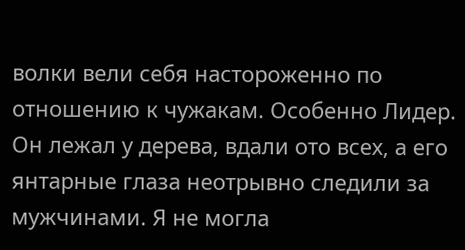волки вели себя настороженно по отношению к чужакам. Особенно Лидер. Он лежал у дерева, вдали ото всех, а его янтарные глаза неотрывно следили за мужчинами. Я не могла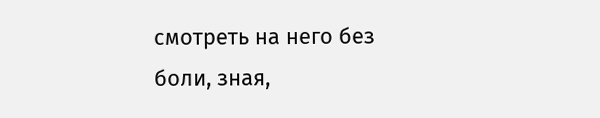смотреть на него без боли, зная,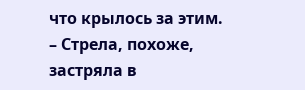что крылось за этим.
– Стрела, похоже, застряла в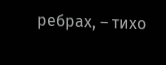ребрах, – тихо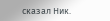сказал Ник.